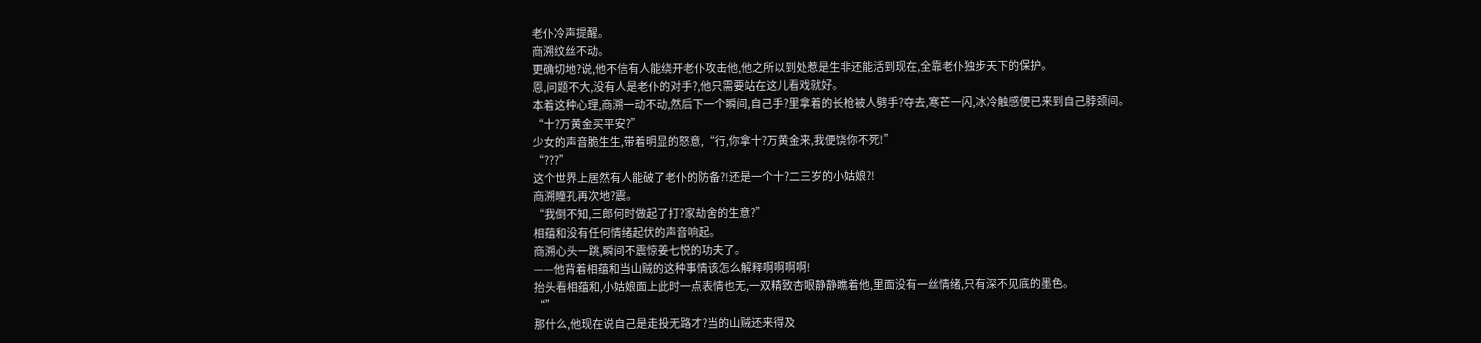老仆冷声提醒。
商溯纹丝不动。
更确切地?说,他不信有人能绕开老仆攻击他,他之所以到处惹是生非还能活到现在,全靠老仆独步天下的保护。
恩,问题不大,没有人是老仆的对手?,他只需要站在这儿看戏就好。
本着这种心理,商溯一动不动,然后下一个瞬间,自己手?里拿着的长枪被人劈手?夺去,寒芒一闪,冰冷触感便已来到自己脖颈间。
“十?万黄金买平安?”
少女的声音脆生生,带着明显的怒意,“行,你拿十?万黄金来,我便饶你不死!”
“???”
这个世界上居然有人能破了老仆的防备?!还是一个十?二三岁的小姑娘?!
商溯瞳孔再次地?震。
“我倒不知,三郎何时做起了打?家劫舍的生意?”
相蕴和没有任何情绪起伏的声音响起。
商溯心头一跳,瞬间不震惊姜七悦的功夫了。
——他背着相蕴和当山贼的这种事情该怎么解释啊啊啊啊!
抬头看相蕴和,小姑娘面上此时一点表情也无,一双精致杏眼静静瞧着他,里面没有一丝情绪,只有深不见底的墨色。
“”
那什么,他现在说自己是走投无路才?当的山贼还来得及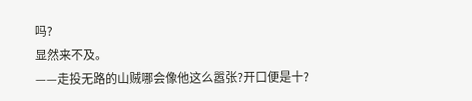吗?
显然来不及。
——走投无路的山贼哪会像他这么嚣张?开口便是十?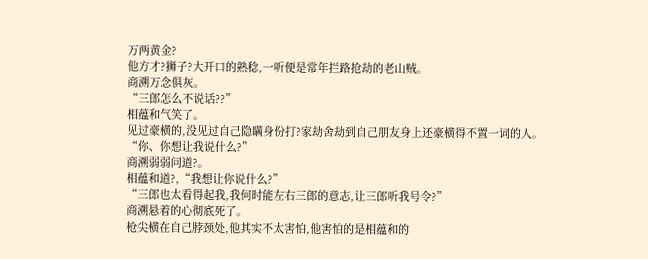万两黄金?
他方才?狮子?大开口的熟稔,一听便是常年拦路抢劫的老山贼。
商溯万念俱灰。
“三郎怎么不说话??”
相蕴和气笑了。
见过豪横的,没见过自己隐瞒身份打?家劫舍劫到自己朋友身上还豪横得不置一词的人。
“你、你想让我说什么?”
商溯弱弱问道?。
相蕴和道?,“我想让你说什么?”
“三郎也太看得起我,我何时能左右三郎的意志,让三郎听我号令?”
商溯悬着的心彻底死了。
枪尖横在自己脖颈处,他其实不太害怕,他害怕的是相蕴和的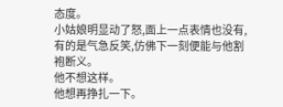态度。
小姑娘明显动了怒,面上一点表情也没有,有的是气急反笑,仿佛下一刻便能与他割袍断义。
他不想这样。
他想再挣扎一下。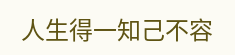人生得一知己不容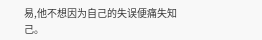易,他不想因为自己的失误便痛失知己。